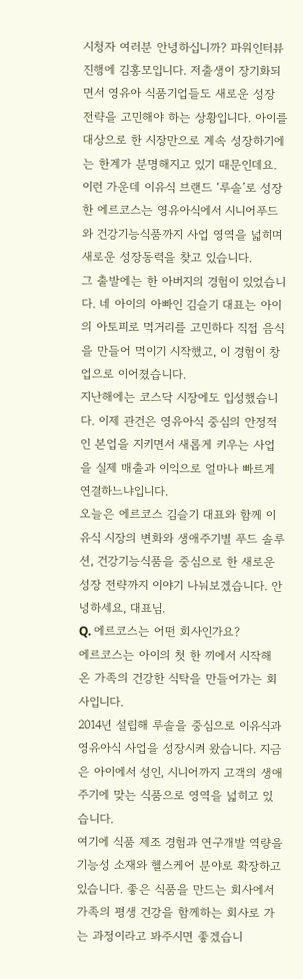시청자 여러분 안녕하십니까? 파워인터뷰 진행에 김홍모입니다. 저출생이 장기화되면서 영유아 식품기업들도 새로운 성장 전략을 고민해야 하는 상황입니다. 아이를 대상으로 한 시장만으로 계속 성장하기에는 한계가 분명해지고 있기 때문인데요.
이런 가운데 이유식 브랜드 ‘루솔’로 성장한 에르코스는 영유아식에서 시니어푸드와 건강기능식품까지 사업 영역을 넓히며 새로운 성장동력을 찾고 있습니다.
그 출발에는 한 아버지의 경험이 있었습니다. 네 아이의 아빠인 김슬기 대표는 아이의 아토피로 먹거리를 고민하다 직접 음식을 만들어 먹이기 시작했고, 이 경험이 창업으로 이어졌습니다.
지난해에는 코스닥 시장에도 입성했습니다. 이제 관건은 영유아식 중심의 안정적인 본업을 지키면서 새롭게 키우는 사업을 실제 매출과 이익으로 얼마나 빠르게 연결하느냐입니다.
오늘은 에르코스 김슬기 대표와 함께 이유식 시장의 변화와 생애주기별 푸드 솔루션, 건강기능식품을 중심으로 한 새로운 성장 전략까지 이야기 나눠보겠습니다. 안녕하세요, 대표님.
Q. 에르코스는 어떤 회사인가요?
에르코스는 아이의 첫 한 끼에서 시작해 온 가족의 건강한 식탁을 만들어가는 회사입니다.
2014년 설립해 루솔을 중심으로 이유식과 영유아식 사업을 성장시켜 왔습니다. 지금은 아이에서 성인, 시니어까지 고객의 생애주기에 맞는 식품으로 영역을 넓히고 있습니다.
여기에 식품 제조 경험과 연구개발 역량을 기능성 소재와 헬스케어 분야로 확장하고 있습니다. 좋은 식품을 만드는 회사에서 가족의 평생 건강을 함께하는 회사로 가는 과정이라고 봐주시면 좋겠습니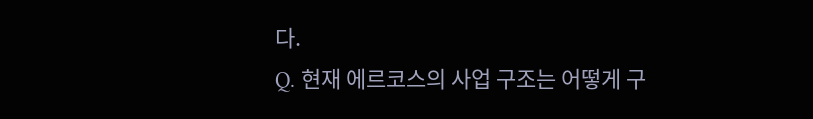다.
Q. 현재 에르코스의 사업 구조는 어떻게 구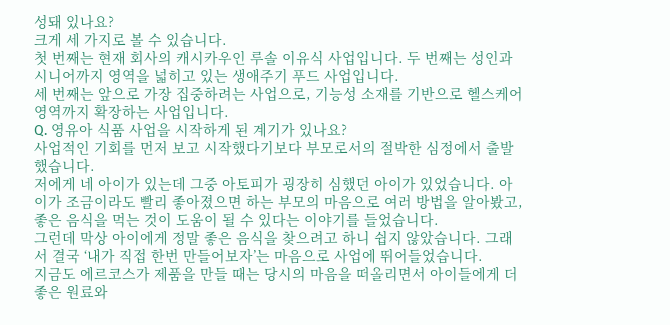성돼 있나요?
크게 세 가지로 볼 수 있습니다.
첫 번째는 현재 회사의 캐시카우인 루솔 이유식 사업입니다. 두 번째는 성인과 시니어까지 영역을 넓히고 있는 생애주기 푸드 사업입니다.
세 번째는 앞으로 가장 집중하려는 사업으로, 기능성 소재를 기반으로 헬스케어 영역까지 확장하는 사업입니다.
Q. 영유아 식품 사업을 시작하게 된 계기가 있나요?
사업적인 기회를 먼저 보고 시작했다기보다 부모로서의 절박한 심정에서 출발했습니다.
저에게 네 아이가 있는데 그중 아토피가 굉장히 심했던 아이가 있었습니다. 아이가 조금이라도 빨리 좋아졌으면 하는 부모의 마음으로 여러 방법을 알아봤고, 좋은 음식을 먹는 것이 도움이 될 수 있다는 이야기를 들었습니다.
그런데 막상 아이에게 정말 좋은 음식을 찾으려고 하니 쉽지 않았습니다. 그래서 결국 ‘내가 직접 한번 만들어보자’는 마음으로 사업에 뛰어들었습니다.
지금도 에르코스가 제품을 만들 때는 당시의 마음을 떠올리면서 아이들에게 더 좋은 원료와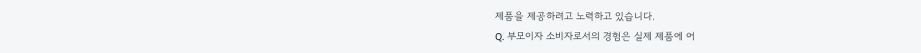제품을 제공하려고 노력하고 있습니다.
Q. 부모이자 소비자로서의 경험은 실제 제품에 어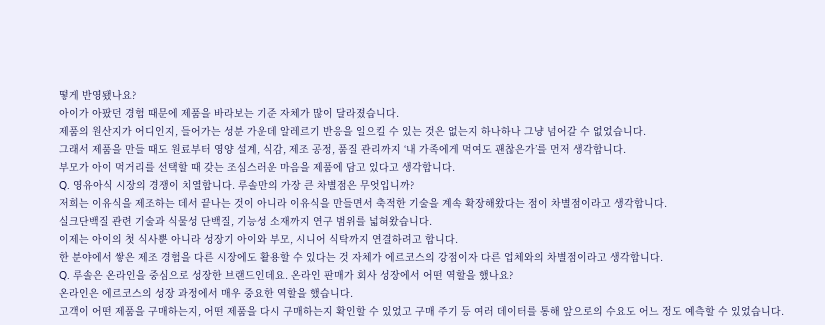떻게 반영됐나요?
아이가 아팠던 경험 때문에 제품을 바라보는 기준 자체가 많이 달라졌습니다.
제품의 원산지가 어디인지, 들어가는 성분 가운데 알레르기 반응을 일으킬 수 있는 것은 없는지 하나하나 그냥 넘어갈 수 없었습니다.
그래서 제품을 만들 때도 원료부터 영양 설계, 식감, 제조 공정, 품질 관리까지 ‘내 가족에게 먹여도 괜찮은가’를 먼저 생각합니다.
부모가 아이 먹거리를 선택할 때 갖는 조심스러운 마음을 제품에 담고 있다고 생각합니다.
Q. 영유아식 시장의 경쟁이 치열합니다. 루솔만의 가장 큰 차별점은 무엇입니까?
저희는 이유식을 제조하는 데서 끝나는 것이 아니라 이유식을 만들면서 축적한 기술을 계속 확장해왔다는 점이 차별점이라고 생각합니다.
실크단백질 관련 기술과 식물성 단백질, 기능성 소재까지 연구 범위를 넓혀왔습니다.
이제는 아이의 첫 식사뿐 아니라 성장기 아이와 부모, 시니어 식탁까지 연결하려고 합니다.
한 분야에서 쌓은 제조 경험을 다른 시장에도 활용할 수 있다는 것 자체가 에르코스의 강점이자 다른 업체와의 차별점이라고 생각합니다.
Q. 루솔은 온라인을 중심으로 성장한 브랜드인데요. 온라인 판매가 회사 성장에서 어떤 역할을 했나요?
온라인은 에르코스의 성장 과정에서 매우 중요한 역할을 했습니다.
고객이 어떤 제품을 구매하는지, 어떤 제품을 다시 구매하는지 확인할 수 있었고 구매 주기 등 여러 데이터를 통해 앞으로의 수요도 어느 정도 예측할 수 있었습니다.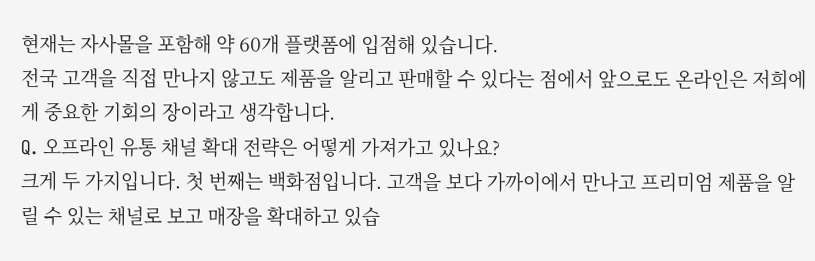현재는 자사몰을 포함해 약 60개 플랫폼에 입점해 있습니다.
전국 고객을 직접 만나지 않고도 제품을 알리고 판매할 수 있다는 점에서 앞으로도 온라인은 저희에게 중요한 기회의 장이라고 생각합니다.
Q. 오프라인 유통 채널 확대 전략은 어떻게 가져가고 있나요?
크게 두 가지입니다. 첫 번째는 백화점입니다. 고객을 보다 가까이에서 만나고 프리미엄 제품을 알릴 수 있는 채널로 보고 매장을 확대하고 있습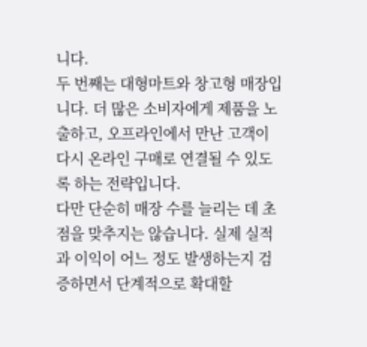니다.
두 번째는 대형마트와 창고형 매장입니다. 더 많은 소비자에게 제품을 노출하고, 오프라인에서 만난 고객이 다시 온라인 구매로 연결될 수 있도록 하는 전략입니다.
다만 단순히 매장 수를 늘리는 데 초점을 맞추지는 않습니다. 실제 실적과 이익이 어느 정도 발생하는지 검증하면서 단계적으로 확대할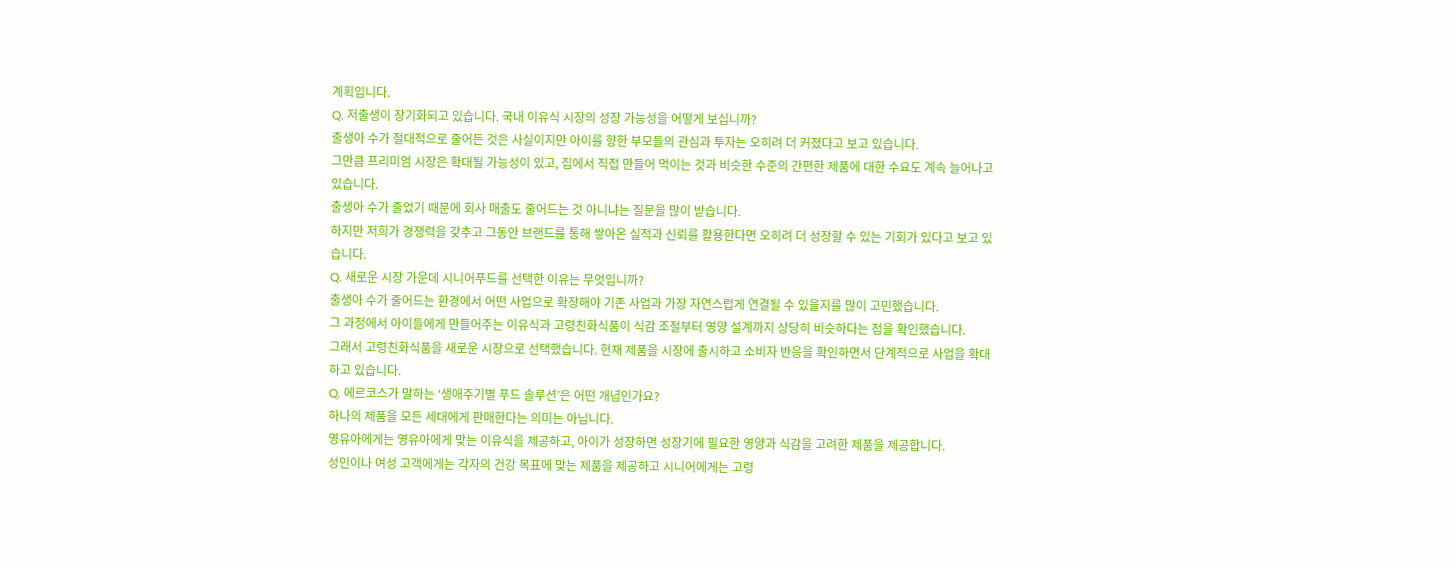계획입니다.
Q. 저출생이 장기화되고 있습니다. 국내 이유식 시장의 성장 가능성을 어떻게 보십니까?
출생아 수가 절대적으로 줄어든 것은 사실이지만 아이를 향한 부모들의 관심과 투자는 오히려 더 커졌다고 보고 있습니다.
그만큼 프리미엄 시장은 확대될 가능성이 있고, 집에서 직접 만들어 먹이는 것과 비슷한 수준의 간편한 제품에 대한 수요도 계속 늘어나고 있습니다.
출생아 수가 줄었기 때문에 회사 매출도 줄어드는 것 아니냐는 질문을 많이 받습니다.
하지만 저희가 경쟁력을 갖추고 그동안 브랜드를 통해 쌓아온 실적과 신뢰를 활용한다면 오히려 더 성장할 수 있는 기회가 있다고 보고 있습니다.
Q. 새로운 시장 가운데 시니어푸드를 선택한 이유는 무엇입니까?
출생아 수가 줄어드는 환경에서 어떤 사업으로 확장해야 기존 사업과 가장 자연스럽게 연결될 수 있을지를 많이 고민했습니다.
그 과정에서 아이들에게 만들어주는 이유식과 고령친화식품이 식감 조절부터 영양 설계까지 상당히 비슷하다는 점을 확인했습니다.
그래서 고령친화식품을 새로운 시장으로 선택했습니다. 현재 제품을 시장에 출시하고 소비자 반응을 확인하면서 단계적으로 사업을 확대하고 있습니다.
Q. 에르코스가 말하는 ‘생애주기별 푸드 솔루션’은 어떤 개념인가요?
하나의 제품을 모든 세대에게 판매한다는 의미는 아닙니다.
영유아에게는 영유아에게 맞는 이유식을 제공하고, 아이가 성장하면 성장기에 필요한 영양과 식감을 고려한 제품을 제공합니다.
성인이나 여성 고객에게는 각자의 건강 목표에 맞는 제품을 제공하고 시니어에게는 고령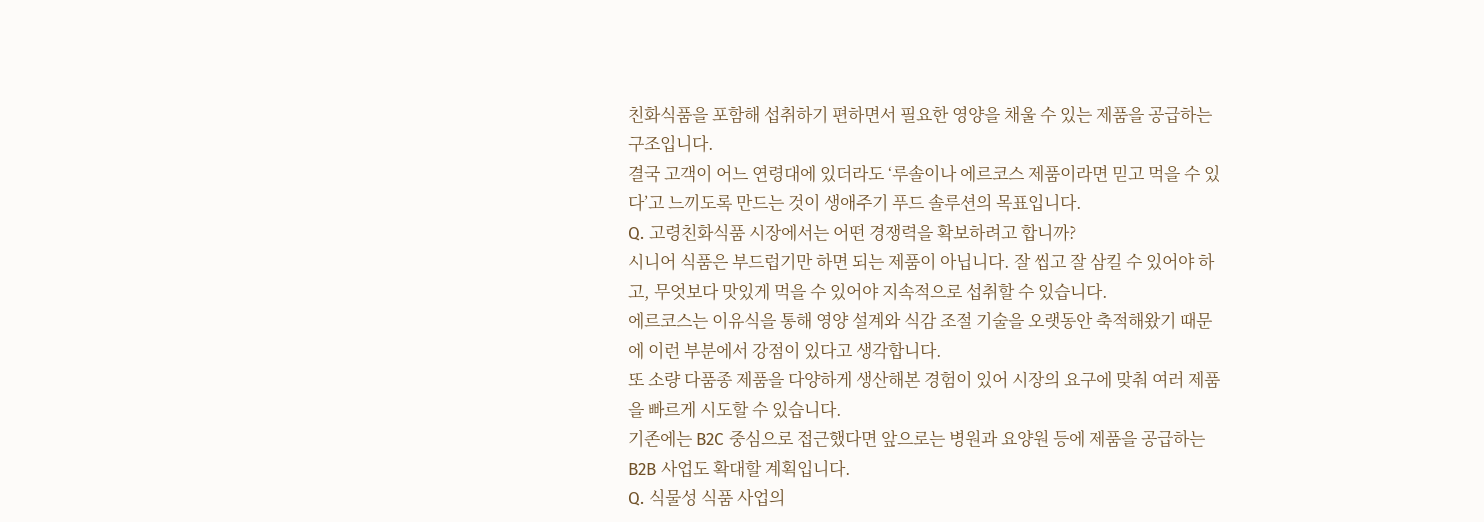친화식품을 포함해 섭취하기 편하면서 필요한 영양을 채울 수 있는 제품을 공급하는 구조입니다.
결국 고객이 어느 연령대에 있더라도 ‘루솔이나 에르코스 제품이라면 믿고 먹을 수 있다’고 느끼도록 만드는 것이 생애주기 푸드 솔루션의 목표입니다.
Q. 고령친화식품 시장에서는 어떤 경쟁력을 확보하려고 합니까?
시니어 식품은 부드럽기만 하면 되는 제품이 아닙니다. 잘 씹고 잘 삼킬 수 있어야 하고, 무엇보다 맛있게 먹을 수 있어야 지속적으로 섭취할 수 있습니다.
에르코스는 이유식을 통해 영양 설계와 식감 조절 기술을 오랫동안 축적해왔기 때문에 이런 부분에서 강점이 있다고 생각합니다.
또 소량 다품종 제품을 다양하게 생산해본 경험이 있어 시장의 요구에 맞춰 여러 제품을 빠르게 시도할 수 있습니다.
기존에는 B2C 중심으로 접근했다면 앞으로는 병원과 요양원 등에 제품을 공급하는 B2B 사업도 확대할 계획입니다.
Q. 식물성 식품 사업의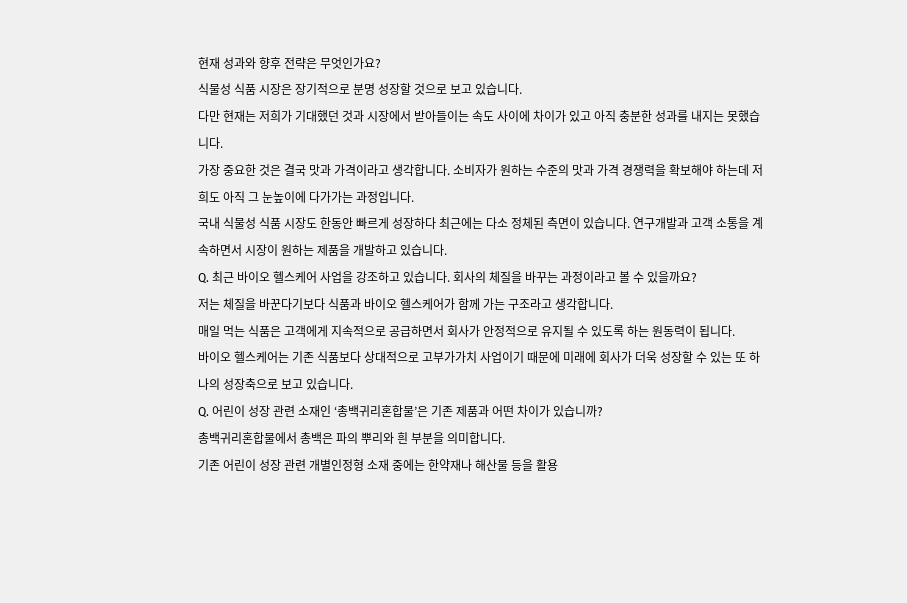현재 성과와 향후 전략은 무엇인가요?
식물성 식품 시장은 장기적으로 분명 성장할 것으로 보고 있습니다.
다만 현재는 저희가 기대했던 것과 시장에서 받아들이는 속도 사이에 차이가 있고 아직 충분한 성과를 내지는 못했습니다.
가장 중요한 것은 결국 맛과 가격이라고 생각합니다. 소비자가 원하는 수준의 맛과 가격 경쟁력을 확보해야 하는데 저희도 아직 그 눈높이에 다가가는 과정입니다.
국내 식물성 식품 시장도 한동안 빠르게 성장하다 최근에는 다소 정체된 측면이 있습니다. 연구개발과 고객 소통을 계속하면서 시장이 원하는 제품을 개발하고 있습니다.
Q. 최근 바이오 헬스케어 사업을 강조하고 있습니다. 회사의 체질을 바꾸는 과정이라고 볼 수 있을까요?
저는 체질을 바꾼다기보다 식품과 바이오 헬스케어가 함께 가는 구조라고 생각합니다.
매일 먹는 식품은 고객에게 지속적으로 공급하면서 회사가 안정적으로 유지될 수 있도록 하는 원동력이 됩니다.
바이오 헬스케어는 기존 식품보다 상대적으로 고부가가치 사업이기 때문에 미래에 회사가 더욱 성장할 수 있는 또 하나의 성장축으로 보고 있습니다.
Q. 어린이 성장 관련 소재인 ‘총백귀리혼합물’은 기존 제품과 어떤 차이가 있습니까?
총백귀리혼합물에서 총백은 파의 뿌리와 흰 부분을 의미합니다.
기존 어린이 성장 관련 개별인정형 소재 중에는 한약재나 해산물 등을 활용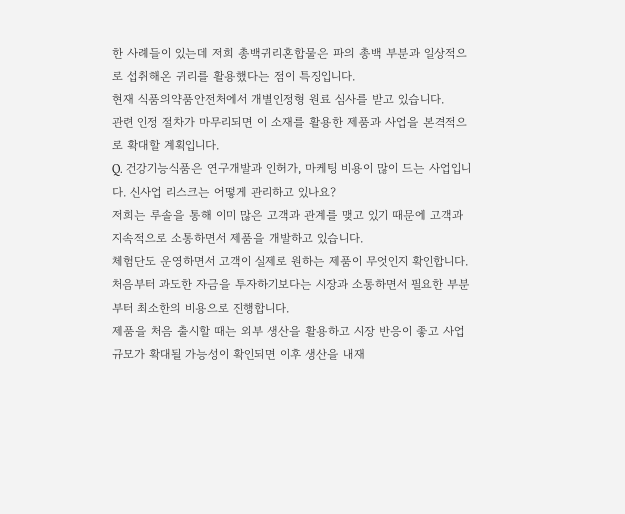한 사례들이 있는데 저희 총백귀리혼합물은 파의 총백 부분과 일상적으로 섭취해온 귀리를 활용했다는 점이 특징입니다.
현재 식품의약품안전처에서 개별인정형 원료 심사를 받고 있습니다.
관련 인정 절차가 마무리되면 이 소재를 활용한 제품과 사업을 본격적으로 확대할 계획입니다.
Q. 건강기능식품은 연구개발과 인허가, 마케팅 비용이 많이 드는 사업입니다. 신사업 리스크는 어떻게 관리하고 있나요?
저희는 루솔을 통해 이미 많은 고객과 관계를 맺고 있기 때문에 고객과 지속적으로 소통하면서 제품을 개발하고 있습니다.
체험단도 운영하면서 고객이 실제로 원하는 제품이 무엇인지 확인합니다.
처음부터 과도한 자금을 투자하기보다는 시장과 소통하면서 필요한 부분부터 최소한의 비용으로 진행합니다.
제품을 처음 출시할 때는 외부 생산을 활용하고 시장 반응이 좋고 사업 규모가 확대될 가능성이 확인되면 이후 생산을 내재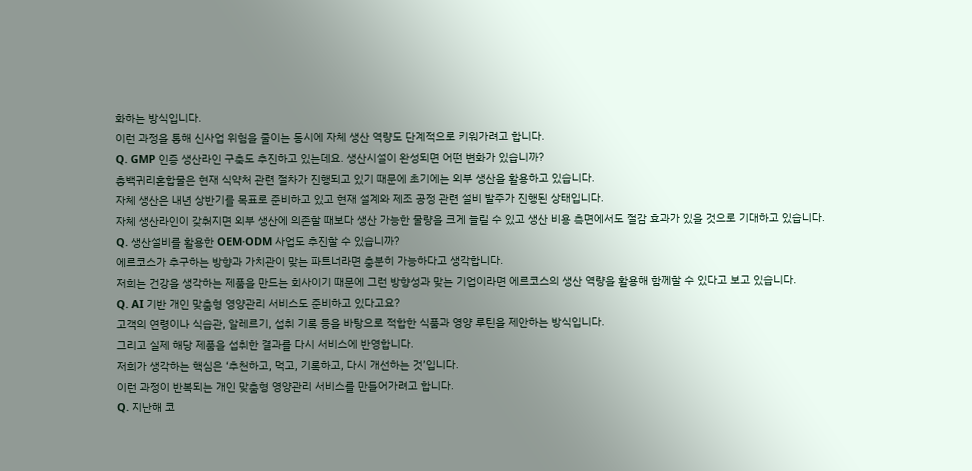화하는 방식입니다.
이런 과정을 통해 신사업 위험을 줄이는 동시에 자체 생산 역량도 단계적으로 키워가려고 합니다.
Q. GMP 인증 생산라인 구축도 추진하고 있는데요. 생산시설이 완성되면 어떤 변화가 있습니까?
총백귀리혼합물은 현재 식약처 관련 절차가 진행되고 있기 때문에 초기에는 외부 생산을 활용하고 있습니다.
자체 생산은 내년 상반기를 목표로 준비하고 있고 현재 설계와 제조 공정 관련 설비 발주가 진행된 상태입니다.
자체 생산라인이 갖춰지면 외부 생산에 의존할 때보다 생산 가능한 물량을 크게 늘릴 수 있고 생산 비용 측면에서도 절감 효과가 있을 것으로 기대하고 있습니다.
Q. 생산설비를 활용한 OEM·ODM 사업도 추진할 수 있습니까?
에르코스가 추구하는 방향과 가치관이 맞는 파트너라면 충분히 가능하다고 생각합니다.
저희는 건강을 생각하는 제품을 만드는 회사이기 때문에 그런 방향성과 맞는 기업이라면 에르코스의 생산 역량을 활용해 함께할 수 있다고 보고 있습니다.
Q. AI 기반 개인 맞춤형 영양관리 서비스도 준비하고 있다고요?
고객의 연령이나 식습관, 알레르기, 섭취 기록 등을 바탕으로 적합한 식품과 영양 루틴을 제안하는 방식입니다.
그리고 실제 해당 제품을 섭취한 결과를 다시 서비스에 반영합니다.
저희가 생각하는 핵심은 ‘추천하고, 먹고, 기록하고, 다시 개선하는 것’입니다.
이런 과정이 반복되는 개인 맞춤형 영양관리 서비스를 만들어가려고 합니다.
Q. 지난해 코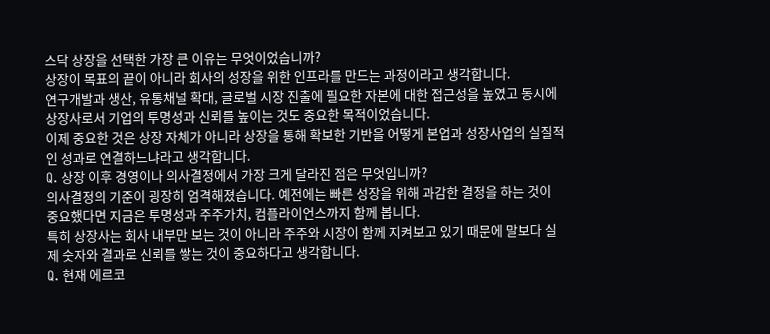스닥 상장을 선택한 가장 큰 이유는 무엇이었습니까?
상장이 목표의 끝이 아니라 회사의 성장을 위한 인프라를 만드는 과정이라고 생각합니다.
연구개발과 생산, 유통채널 확대, 글로벌 시장 진출에 필요한 자본에 대한 접근성을 높였고 동시에 상장사로서 기업의 투명성과 신뢰를 높이는 것도 중요한 목적이었습니다.
이제 중요한 것은 상장 자체가 아니라 상장을 통해 확보한 기반을 어떻게 본업과 성장사업의 실질적인 성과로 연결하느냐라고 생각합니다.
Q. 상장 이후 경영이나 의사결정에서 가장 크게 달라진 점은 무엇입니까?
의사결정의 기준이 굉장히 엄격해졌습니다. 예전에는 빠른 성장을 위해 과감한 결정을 하는 것이 중요했다면 지금은 투명성과 주주가치, 컴플라이언스까지 함께 봅니다.
특히 상장사는 회사 내부만 보는 것이 아니라 주주와 시장이 함께 지켜보고 있기 때문에 말보다 실제 숫자와 결과로 신뢰를 쌓는 것이 중요하다고 생각합니다.
Q. 현재 에르코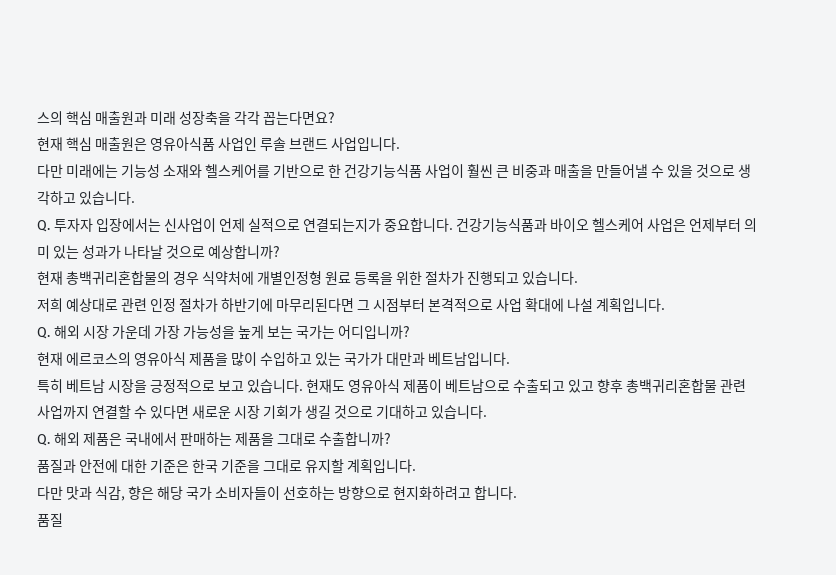스의 핵심 매출원과 미래 성장축을 각각 꼽는다면요?
현재 핵심 매출원은 영유아식품 사업인 루솔 브랜드 사업입니다.
다만 미래에는 기능성 소재와 헬스케어를 기반으로 한 건강기능식품 사업이 훨씬 큰 비중과 매출을 만들어낼 수 있을 것으로 생각하고 있습니다.
Q. 투자자 입장에서는 신사업이 언제 실적으로 연결되는지가 중요합니다. 건강기능식품과 바이오 헬스케어 사업은 언제부터 의미 있는 성과가 나타날 것으로 예상합니까?
현재 총백귀리혼합물의 경우 식약처에 개별인정형 원료 등록을 위한 절차가 진행되고 있습니다.
저희 예상대로 관련 인정 절차가 하반기에 마무리된다면 그 시점부터 본격적으로 사업 확대에 나설 계획입니다.
Q. 해외 시장 가운데 가장 가능성을 높게 보는 국가는 어디입니까?
현재 에르코스의 영유아식 제품을 많이 수입하고 있는 국가가 대만과 베트남입니다.
특히 베트남 시장을 긍정적으로 보고 있습니다. 현재도 영유아식 제품이 베트남으로 수출되고 있고 향후 총백귀리혼합물 관련 사업까지 연결할 수 있다면 새로운 시장 기회가 생길 것으로 기대하고 있습니다.
Q. 해외 제품은 국내에서 판매하는 제품을 그대로 수출합니까?
품질과 안전에 대한 기준은 한국 기준을 그대로 유지할 계획입니다.
다만 맛과 식감, 향은 해당 국가 소비자들이 선호하는 방향으로 현지화하려고 합니다.
품질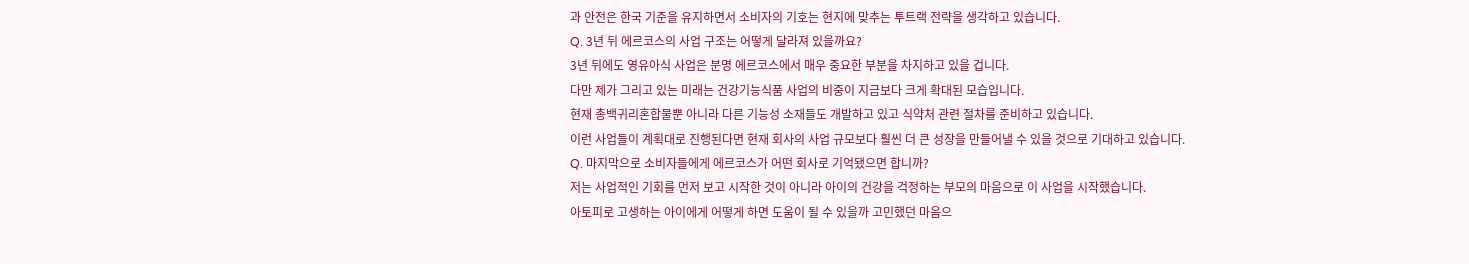과 안전은 한국 기준을 유지하면서 소비자의 기호는 현지에 맞추는 투트랙 전략을 생각하고 있습니다.
Q. 3년 뒤 에르코스의 사업 구조는 어떻게 달라져 있을까요?
3년 뒤에도 영유아식 사업은 분명 에르코스에서 매우 중요한 부분을 차지하고 있을 겁니다.
다만 제가 그리고 있는 미래는 건강기능식품 사업의 비중이 지금보다 크게 확대된 모습입니다.
현재 총백귀리혼합물뿐 아니라 다른 기능성 소재들도 개발하고 있고 식약처 관련 절차를 준비하고 있습니다.
이런 사업들이 계획대로 진행된다면 현재 회사의 사업 규모보다 훨씬 더 큰 성장을 만들어낼 수 있을 것으로 기대하고 있습니다.
Q. 마지막으로 소비자들에게 에르코스가 어떤 회사로 기억됐으면 합니까?
저는 사업적인 기회를 먼저 보고 시작한 것이 아니라 아이의 건강을 걱정하는 부모의 마음으로 이 사업을 시작했습니다.
아토피로 고생하는 아이에게 어떻게 하면 도움이 될 수 있을까 고민했던 마음으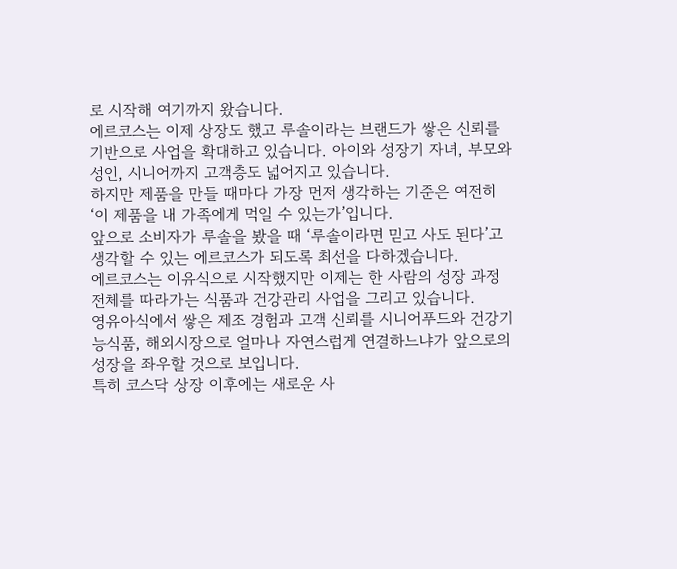로 시작해 여기까지 왔습니다.
에르코스는 이제 상장도 했고 루솔이라는 브랜드가 쌓은 신뢰를 기반으로 사업을 확대하고 있습니다. 아이와 성장기 자녀, 부모와 성인, 시니어까지 고객층도 넓어지고 있습니다.
하지만 제품을 만들 때마다 가장 먼저 생각하는 기준은 여전히 ‘이 제품을 내 가족에게 먹일 수 있는가’입니다.
앞으로 소비자가 루솔을 봤을 때 ‘루솔이라면 믿고 사도 된다’고 생각할 수 있는 에르코스가 되도록 최선을 다하겠습니다.
에르코스는 이유식으로 시작했지만 이제는 한 사람의 성장 과정 전체를 따라가는 식품과 건강관리 사업을 그리고 있습니다.
영유아식에서 쌓은 제조 경험과 고객 신뢰를 시니어푸드와 건강기능식품, 해외시장으로 얼마나 자연스럽게 연결하느냐가 앞으로의 성장을 좌우할 것으로 보입니다.
특히 코스닥 상장 이후에는 새로운 사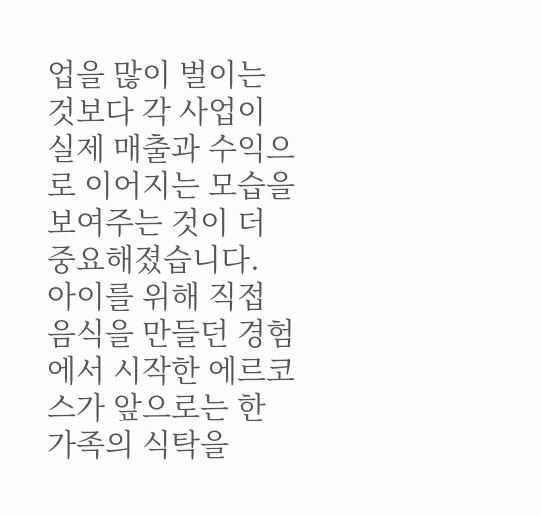업을 많이 벌이는 것보다 각 사업이 실제 매출과 수익으로 이어지는 모습을 보여주는 것이 더 중요해졌습니다.
아이를 위해 직접 음식을 만들던 경험에서 시작한 에르코스가 앞으로는 한 가족의 식탁을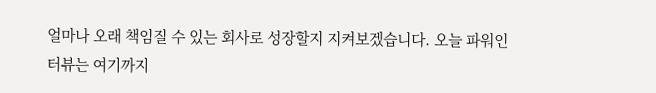얼마나 오래 책임질 수 있는 회사로 성장할지 지켜보겠습니다. 오늘 파워인터뷰는 여기까지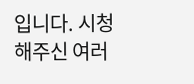입니다. 시청해주신 여러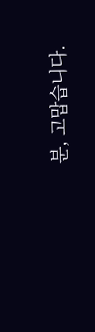분, 고맙습니다.